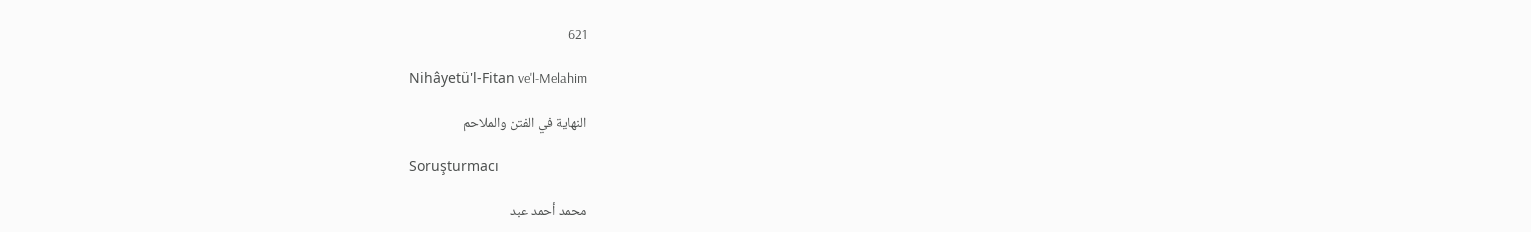621

Nihâyetü'l-Fitan ve'l-Melahim

النهاية في الفتن والملاحم

Soruşturmacı

محمد أحمد عبد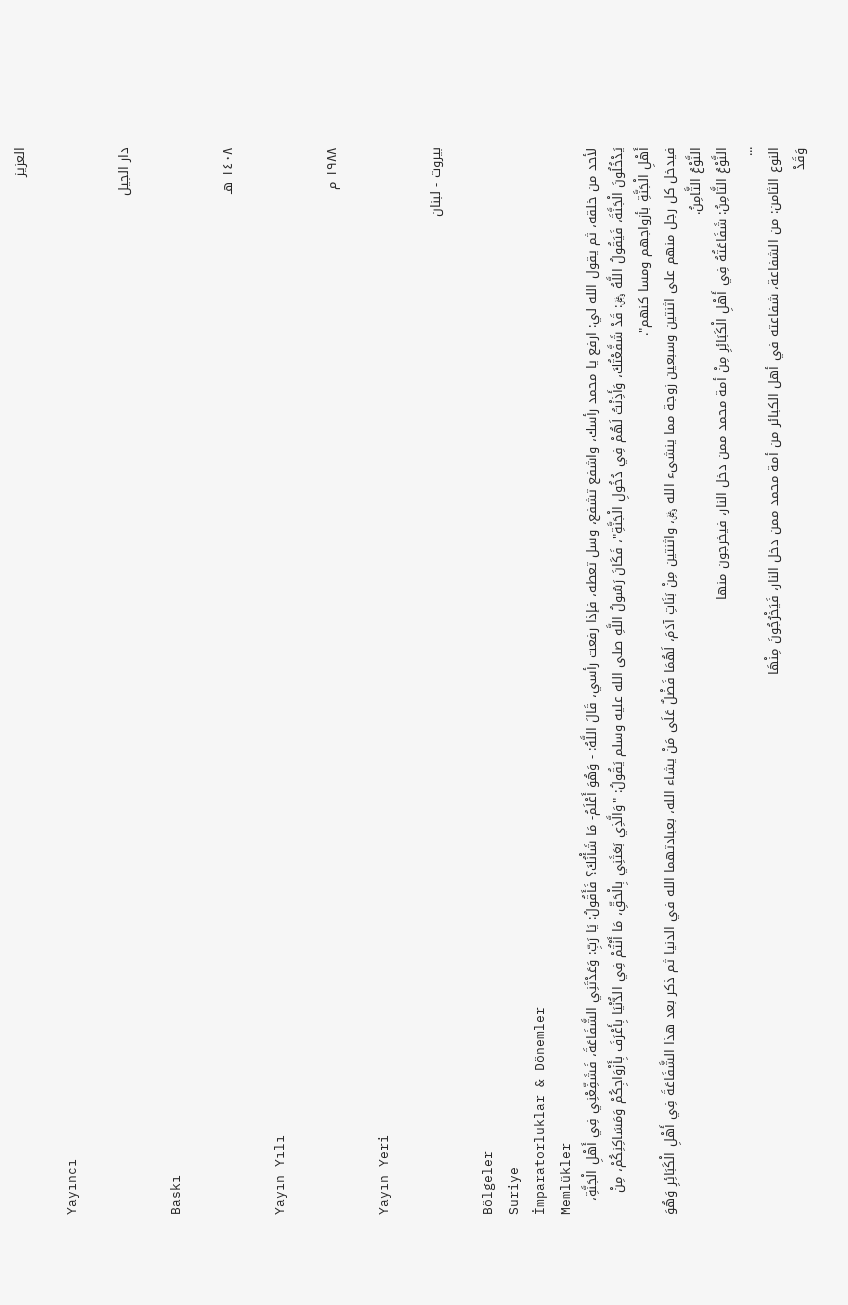العزيز

Yayıncı

دار الجيل

Baskı

١٤٠٨ هـ

Yayın Yılı

١٩٨٨ م

Yayın Yeri

بيروت - لبنان

Bölgeler
Suriye
İmparatorluklar & Dönemler
Memlükler
لأحد من خلقه، ثم يقول الله لي: ارفع يا محمد رأسك، واشفع تشفع، وسل تعطه، فإذا رفعت رأسي، قَالَ اللَّهُ: - وَهُوَ أَعْلَمُ- مَا شَأْنُكَ؟ فَأَقُولُ: يَا رَبِّ: وَعَدْتَنِي الشَّفَاعَةَ، فَشَفِّعْنِي فِي أَهْلِ الْجَنَّةِ، يَدْخُلُونَ الْجَنَّةَ، فَيَقُولُ اللَّهُ ﷿: قَدْ شَفَّعْتُكَ، وَأَذِنْتُ لَهُمْ فِي دُخُولِ الْجَنَّةِ"، فَكَانَ رَسُولُ اللَّهِ صلى الله عليه وسلم يَقُولُ: "وَالَّذِي بَعَثَنِي بِالْحَقِّ، مَا أَنْتُمْ فِي الدُّنْيَا بِأَعْرَفَ بِأَزْوَاجِكُمْ وَمَسَاكِنِكُمْ، مِنْ أَهْلِ الْجَنَّةِ بأزواجهم ومسا كنهم".
فيدخل كل رجل منهم على اثنتين وسبعين زوجة مما ينشىء الله ﷿، واثنتين مِنْ بَنَاتِ آدَمَ، لَهُمَا فَضْلٌ عَلَى مَنْ يشاء الله، بعبادتهما الله في الدنيا ثم ذكر بعد هذا الشَّفَاعَةَ فِي أَهْلِ الْكَبَائِرِ وَهُوَ النَّوْعُ الثَّامِنُ.
النَّوْعُ الثَّامِنُ: شَفَاعَتُهُ فِي أَهْلِ الْكَبَائِرِ مِنْ أمة محمد ممن دخل النار، فيخرجون منها
...
النوع الثامن: من الشفاعة، شفاعته في أهل الكبائر من أمة محمد ممن دخل النار، فَيَخْرُجُونَ مِنْهَا
وَقَدْ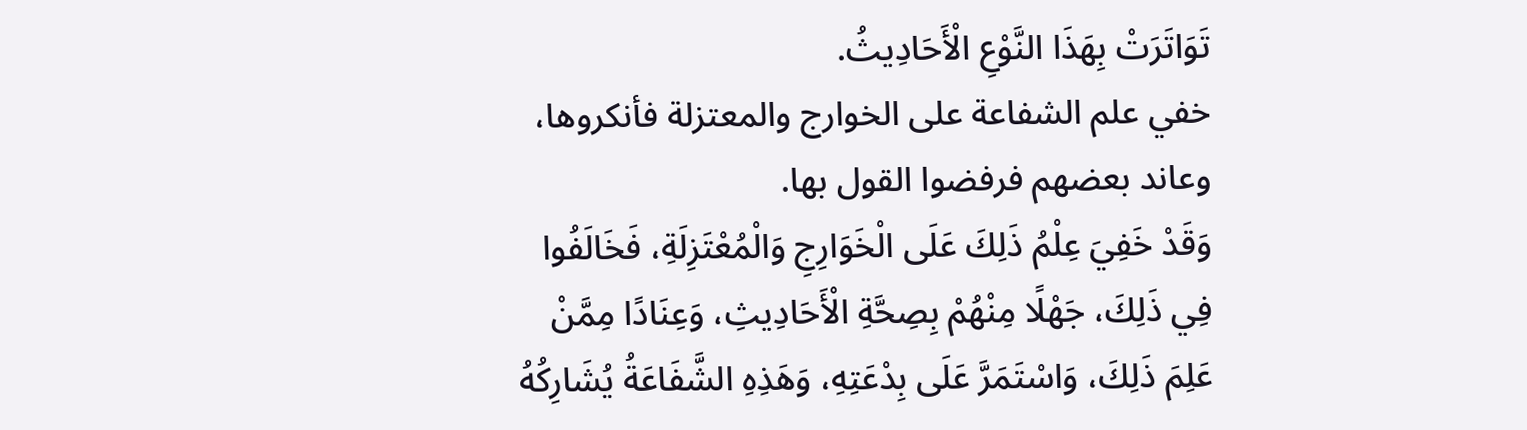تَوَاتَرَتْ بِهَذَا النَّوْعِ الْأَحَادِيثُ.
خفي علم الشفاعة على الخوارج والمعتزلة فأنكروها، وعاند بعضهم فرفضوا القول بها.
وَقَدْ خَفِيَ عِلْمُ ذَلِكَ عَلَى الْخَوَارِجِ وَالْمُعْتَزِلَةِ، فَخَالَفُوا فِي ذَلِكَ، جَهْلًا مِنْهُمْ بِصِحَّةِ الْأَحَادِيثِ، وَعِنَادًا مِمَّنْ عَلِمَ ذَلِكَ، وَاسْتَمَرَّ عَلَى بِدْعَتِهِ، وَهَذِهِ الشَّفَاعَةُ يُشَارِكُهُ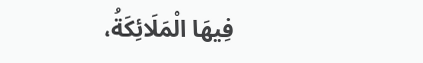فِيهَا الْمَلَائِكَةُ،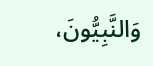وَالنَّبِيُّونَ،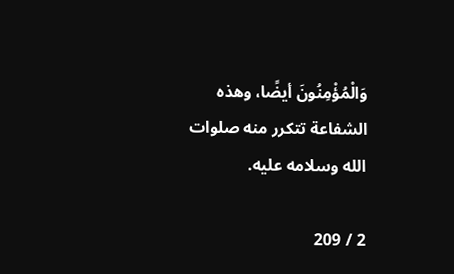وَالْمُؤْمِنُونَ أيضًا، وهذه الشفاعة تتكرر منه صلوات الله وسلامه عليه.

2 / 209